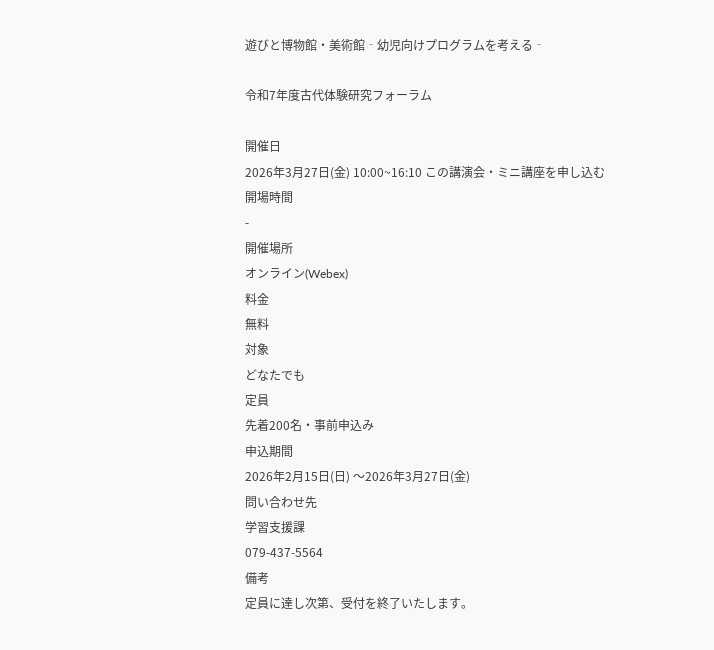遊びと博物館・美術館‐幼児向けプログラムを考える‐

令和7年度古代体験研究フォーラム

開催日
2026年3月27日(金) 10:00~16:10 この講演会・ミニ講座を申し込む
開場時間
-
開催場所
オンライン(Webex)
料金
無料
対象
どなたでも
定員
先着200名・事前申込み
申込期間
2026年2月15日(日) 〜2026年3月27日(金)
問い合わせ先
学習支援課
079-437-5564
備考
定員に達し次第、受付を終了いたします。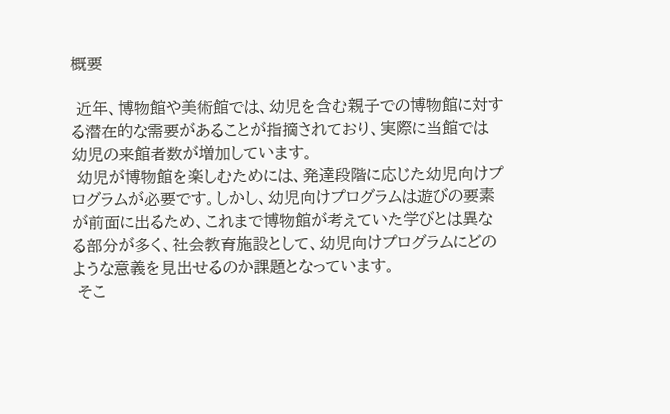概要

 近年、博物館や美術館では、幼児を含む親子での博物館に対する潜在的な需要があることが指摘されており、実際に当館では幼児の来館者数が増加しています。
 幼児が博物館を楽しむためには、発達段階に応じた幼児向けプログラムが必要です。しかし、幼児向けプログラムは遊びの要素が前面に出るため、これまで博物館が考えていた学びとは異なる部分が多く、社会教育施設として、幼児向けプログラムにどのような意義を見出せるのか課題となっています。
 そこ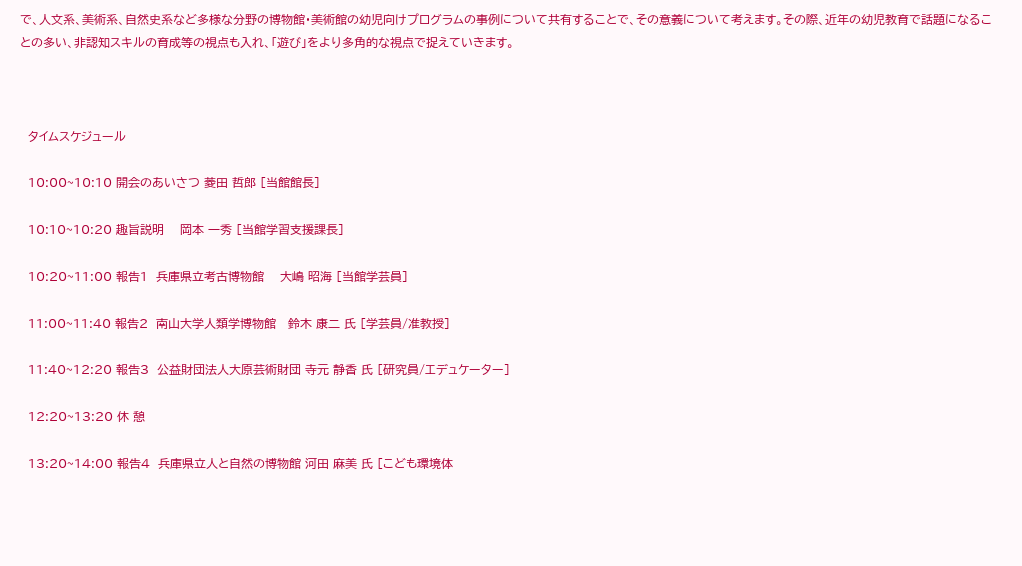で、人文系、美術系、自然史系など多様な分野の博物館・美術館の幼児向けプログラムの事例について共有することで、その意義について考えます。その際、近年の幼児教育で話題になることの多い、非認知スキルの育成等の視点も入れ、「遊び」をより多角的な視点で捉えていきます。



  タイムスケジュール

  10:00~10:10 開会のあいさつ 菱田 哲郎 [当館館長]

  10:10~10:20 趣旨説明    岡本 一秀 [当館学習支援課長]

  10:20~11:00 報告1  兵庫県立考古博物館    大嶋 昭海 [当館学芸員]

  11:00~11:40 報告2  南山大学人類学博物館   鈴木 康二 氏 [学芸員/准教授]

  11:40~12:20 報告3  公益財団法人大原芸術財団 寺元 静香 氏 [研究員/エデュケーター]

  12:20~13:20 休 憩

  13:20~14:00 報告4  兵庫県立人と自然の博物館 河田 麻美 氏 [こども環境体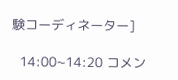験コーディネーター]

  14:00~14:20 コメン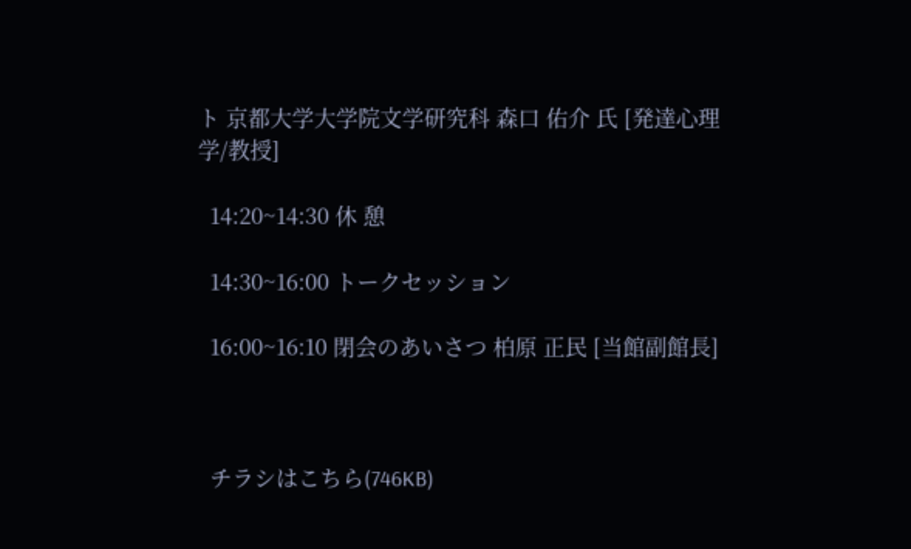ト 京都大学大学院文学研究科 森口 佑介 氏 [発達心理学/教授]

  14:20~14:30 休 憩

  14:30~16:00 トークセッション

  16:00~16:10 閉会のあいさつ 柏原 正民 [当館副館長]



  チラシはこちら(746KB)